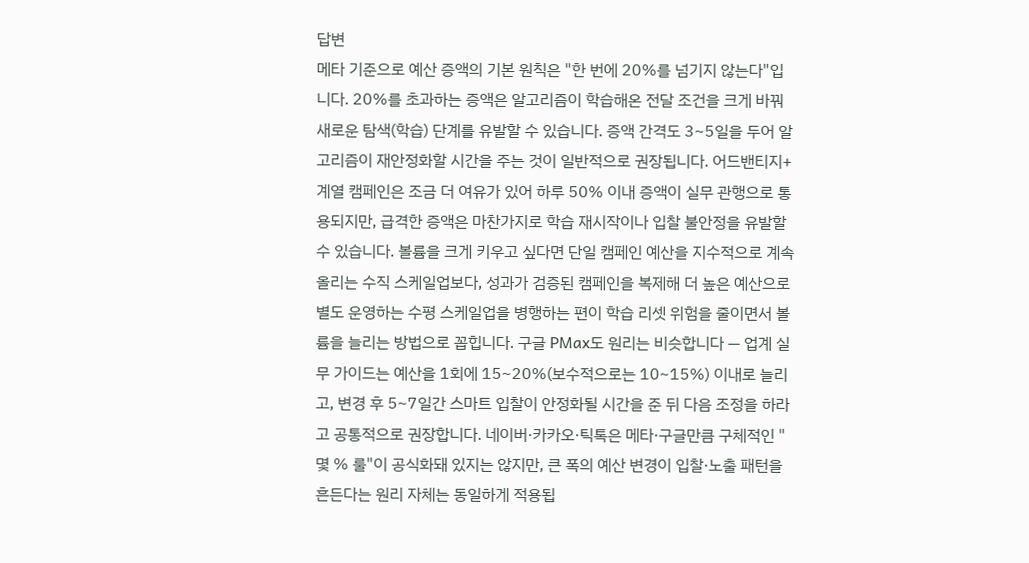답변
메타 기준으로 예산 증액의 기본 원칙은 "한 번에 20%를 넘기지 않는다"입니다. 20%를 초과하는 증액은 알고리즘이 학습해온 전달 조건을 크게 바꿔 새로운 탐색(학습) 단계를 유발할 수 있습니다. 증액 간격도 3~5일을 두어 알고리즘이 재안정화할 시간을 주는 것이 일반적으로 권장됩니다. 어드밴티지+ 계열 캠페인은 조금 더 여유가 있어 하루 50% 이내 증액이 실무 관행으로 통용되지만, 급격한 증액은 마찬가지로 학습 재시작이나 입찰 불안정을 유발할 수 있습니다. 볼륨을 크게 키우고 싶다면 단일 캠페인 예산을 지수적으로 계속 올리는 수직 스케일업보다, 성과가 검증된 캠페인을 복제해 더 높은 예산으로 별도 운영하는 수평 스케일업을 병행하는 편이 학습 리셋 위험을 줄이면서 볼륨을 늘리는 방법으로 꼽힙니다. 구글 PMax도 원리는 비슷합니다 — 업계 실무 가이드는 예산을 1회에 15~20%(보수적으로는 10~15%) 이내로 늘리고, 변경 후 5~7일간 스마트 입찰이 안정화될 시간을 준 뒤 다음 조정을 하라고 공통적으로 권장합니다. 네이버·카카오·틱톡은 메타·구글만큼 구체적인 "몇 % 룰"이 공식화돼 있지는 않지만, 큰 폭의 예산 변경이 입찰·노출 패턴을 흔든다는 원리 자체는 동일하게 적용됩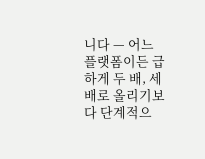니다 — 어느 플랫폼이든 급하게 두 배, 세 배로 올리기보다 단계적으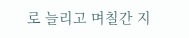로 늘리고 며칠간 지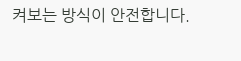켜보는 방식이 안전합니다.